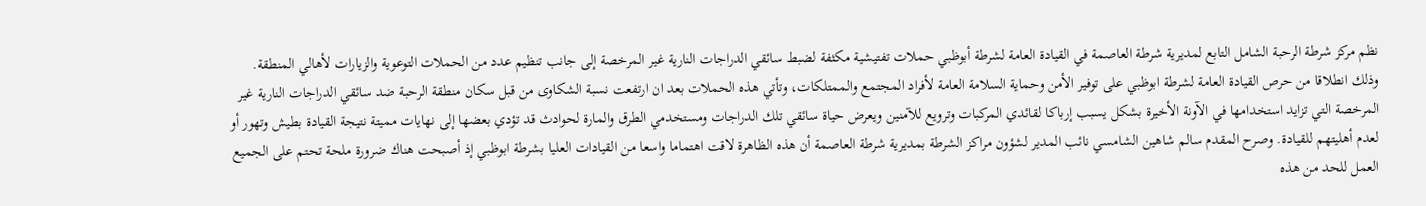نظم مركز شرطة الرحبة الشامل التابع لمديرية شرطة العاصمة في القيادة العامة لشرطة أبوظبي حملات تفتيشية مكثفة لضبط سائقي الدراجات النارية غير المرخصة إلى جانب تنظيم عدد من الحملات التوعوية والزيارات لأهالي المنطقة.
وذلك انطلاقا من حرص القيادة العامة لشرطة ابوظبي على توفير الأمن وحماية السلامة العامة لأفراد المجتمع والممتلكات، وتأتي هذه الحملات بعد ان ارتفعت نسبة الشكاوى من قبل سكان منطقة الرحبة ضد سائقي الدراجات النارية غير المرخصة التي تزايد استخدامها في الآونة الأخيرة بشكل يسبب إرباكا لقائدي المركبات وترويع للآمنين ويعرض حياة سائقي تلك الدراجات ومستخدمي الطرق والمارة لحوادث قد تؤدي بعضها إلى نهايات مميتة نتيجة القيادة بطيش وتهور أو لعدم أهليتهم للقيادة. وصرح المقدم سالم شاهين الشامسي نائب المدير لشؤون مراكز الشرطة بمديرية شرطة العاصمة أن هذه الظاهرة لاقت اهتماما واسعا من القيادات العليا بشرطة ابوظبي إذ أصبحت هناك ضرورة ملحة تحتم على الجميع العمل للحد من هذه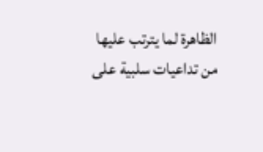الظاهرة لما يترتب عليها من تداعيات سلبية على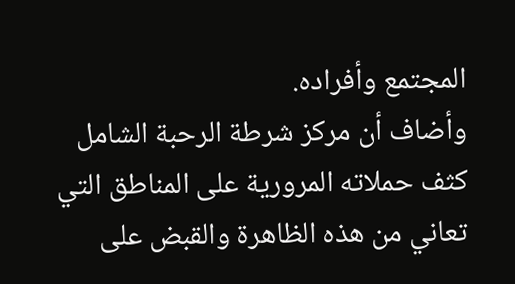المجتمع وأفراده.
وأضاف أن مركز شرطة الرحبة الشامل كثف حملاته المرورية على المناطق التي تعاني من هذه الظاهرة والقبض على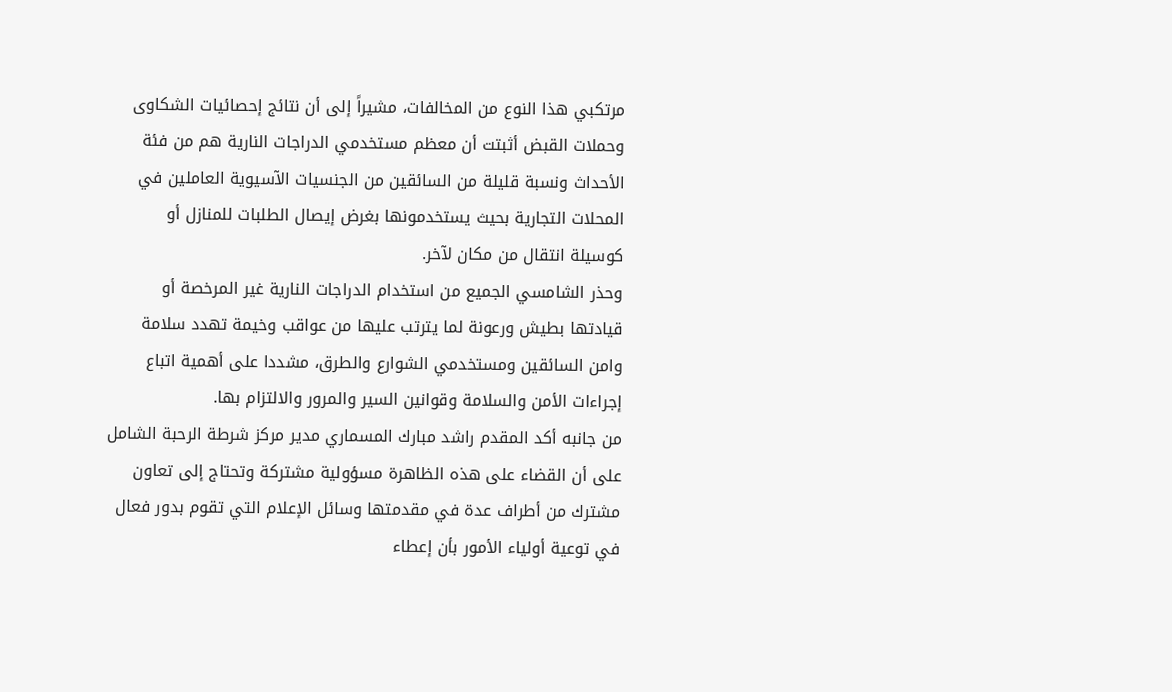مرتكبي هذا النوع من المخالفات، مشيراً إلى أن نتائج إحصائيات الشكاوى وحملات القبض أثبتت أن معظم مستخدمي الدراجات النارية هم من فئة الأحداث ونسبة قليلة من السائقين من الجنسيات الآسيوية العاملين في المحلات التجارية بحيث يستخدمونها بغرض إيصال الطلبات للمنازل أو كوسيلة انتقال من مكان لآخر.
وحذر الشامسي الجميع من استخدام الدراجات النارية غير المرخصة أو قيادتها بطيش ورعونة لما يترتب عليها من عواقب وخيمة تهدد سلامة وامن السائقين ومستخدمي الشوارع والطرق، مشددا على أهمية اتباع إجراءات الأمن والسلامة وقوانين السير والمرور والالتزام بها.
من جانبه أكد المقدم راشد مبارك المسماري مدير مركز شرطة الرحبة الشامل على أن القضاء على هذه الظاهرة مسؤولية مشتركة وتحتاج إلى تعاون مشترك من أطراف عدة في مقدمتها وسائل الإعلام التي تقوم بدور فعال في توعية أولياء الأمور بأن إعطاء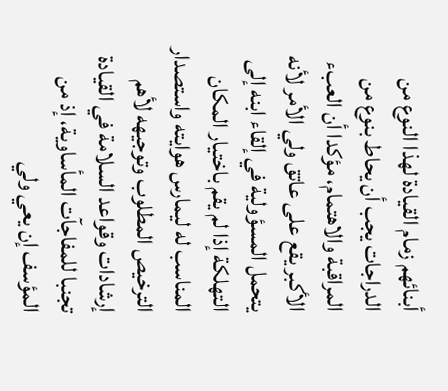أبنائهم زمام القيادة لهذا النوع من الدراجات يجب أن يحاط بنوع من المراقبة والاهتمام، مؤكدا أن العبء الأكبر يقع على عاتق ولي الأمر لأنه يتحمل المسؤولية في إلقاء ابنه إلى التهلكة إذا لم يقم باختيار المكان المناسب له ليمارس هوايته واستصدار الترخيص المطلوب وتوجيهه لأهم إرشادات وقواعد السلامة في القيادة تجنبا للمفاجآت المأساوية، إذ من المؤسف إن يعي ولي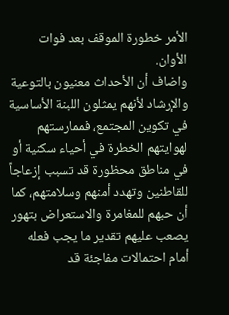الأمر خطورة الموقف بعد فوات الأوان.
واضاف أن الأحداث معنيون بالتوعية والإرشاد لأنهم يمثلون اللبنة الأساسية في تكوين المجتمع، فممارستهم لهوايتهم الخطرة في أحياء سكنية أو في مناطق محظورة قد تسبب إزعاجاً للقاطنين وتهدد أمنهم وسلامتهم، كما أن حبهم للمغامرة والاستعراض بتهور يصعب عليهم تقدير ما يجب فعله أمام احتمالات مفاجئة قد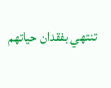تنتهي بفقدان حياتهم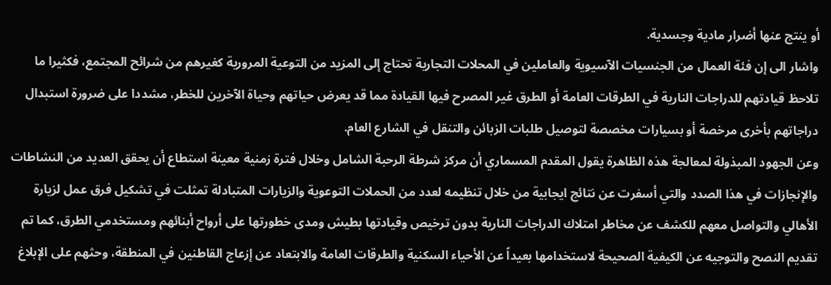أو ينتج عنها أضرار مادية وجسدية.
واشار الى إن فئة العمال من الجنسيات الآسيوية والعاملين في المحلات التجارية تحتاج إلى المزيد من التوعية المرورية كغيرهم من شرائح المجتمع، فكثيرا ما تلاحظ قيادتهم للدراجات النارية في الطرقات العامة أو الطرق غير المصرح فيها القيادة مما قد يعرض حياتهم وحياة الآخرين للخطر، مشددا على ضرورة استبدال دراجاتهم بأخرى مرخصة أو بسيارات مخصصة لتوصيل طلبات الزبائن والتنقل في الشارع العام.
وعن الجهود المبذولة لمعالجة هذه الظاهرة يقول المقدم المسماري أن مركز شرطة الرحبة الشامل وخلال فترة زمنية معينة استطاع أن يحقق العديد من النشاطات والإنجازات في هذا الصدد والتي أسفرت عن نتائج ايجابية من خلال تنظيمه لعدد من الحملات التوعوية والزيارات المتبادلة تمثلت في تشكيل فرق عمل لزيارة الأهالي والتواصل معهم للكشف عن مخاطر امتلاك الدراجات النارية بدون ترخيص وقيادتها بطيش ومدى خطورتها على أرواح أبنائهم ومستخدمي الطرق، كما تم تقديم النصح والتوجيه عن الكيفية الصحيحة لاستخدامها بعيداً عن الأحياء السكنية والطرقات العامة والابتعاد عن إزعاج القاطنين في المنطقة، وحثهم على الإبلاغ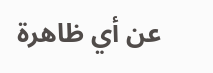عن أي ظاهرة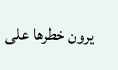يرون خطرها على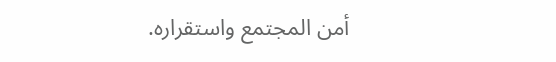أمن المجتمع واستقراره.